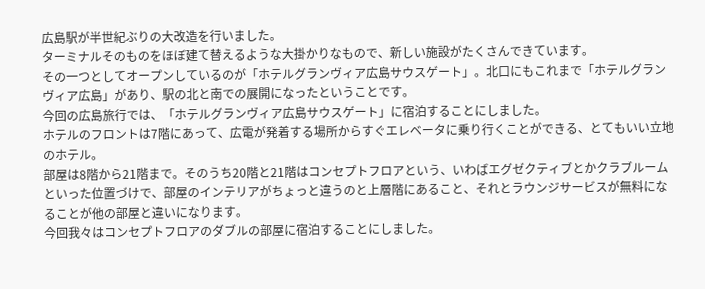広島駅が半世紀ぶりの大改造を行いました。
ターミナルそのものをほぼ建て替えるような大掛かりなもので、新しい施設がたくさんできています。
その一つとしてオープンしているのが「ホテルグランヴィア広島サウスゲート」。北口にもこれまで「ホテルグランヴィア広島」があり、駅の北と南での展開になったということです。
今回の広島旅行では、「ホテルグランヴィア広島サウスゲート」に宿泊することにしました。
ホテルのフロントは7階にあって、広電が発着する場所からすぐエレベータに乗り行くことができる、とてもいい立地のホテル。
部屋は8階から21階まで。そのうち20階と21階はコンセプトフロアという、いわばエグゼクティブとかクラブルームといった位置づけで、部屋のインテリアがちょっと違うのと上層階にあること、それとラウンジサービスが無料になることが他の部屋と違いになります。
今回我々はコンセプトフロアのダブルの部屋に宿泊することにしました。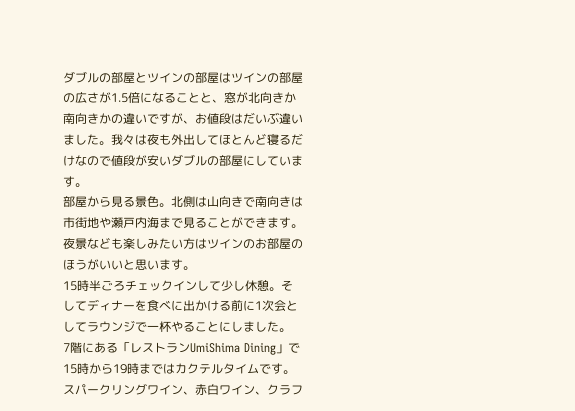ダブルの部屋とツインの部屋はツインの部屋の広さが1.5倍になることと、窓が北向きか南向きかの違いですが、お値段はだいぶ違いました。我々は夜も外出してほとんど寝るだけなので値段が安いダブルの部屋にしています。
部屋から見る景色。北側は山向きで南向きは市街地や瀬戸内海まで見ることができます。夜景なども楽しみたい方はツインのお部屋のほうがいいと思います。
15時半ごろチェックインして少し休憩。そしてディナーを食べに出かける前に1次会としてラウンジで一杯やることにしました。
7階にある「レストランUmiShima Dining」で15時から19時まではカクテルタイムです。
スパークリングワイン、赤白ワイン、クラフ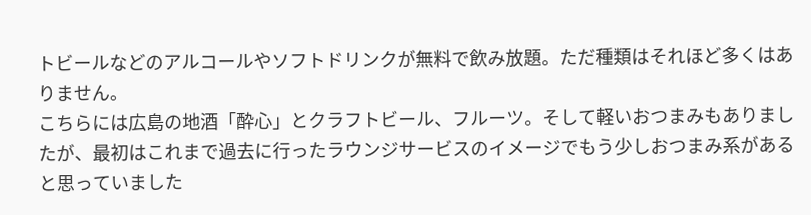トビールなどのアルコールやソフトドリンクが無料で飲み放題。ただ種類はそれほど多くはありません。
こちらには広島の地酒「酔心」とクラフトビール、フルーツ。そして軽いおつまみもありましたが、最初はこれまで過去に行ったラウンジサービスのイメージでもう少しおつまみ系があると思っていました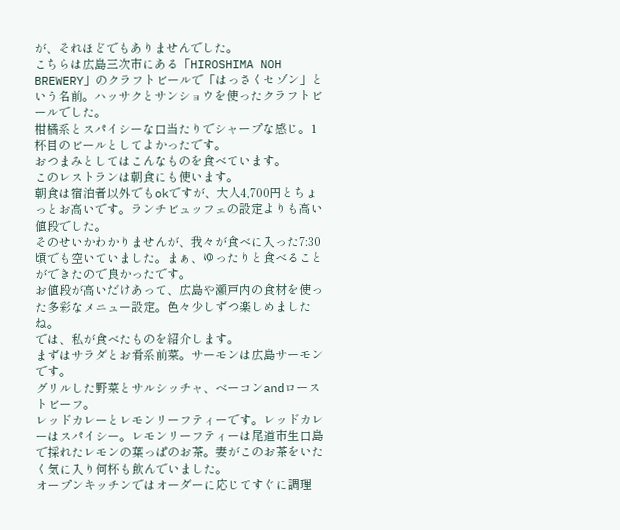が、それほどでもありませんでした。
こちらは広島三次市にある「HIROSHIMA NOH BREWERY」のクラフトビールで「はっさくセゾン」という名前。ハッサクとサンショウを使ったクラフトビールでした。
柑橘系とスパイシーな口当たりでシャープな感じ。1杯目のビールとしてよかったです。
おつまみとしてはこんなものを食べています。
このレストランは朝食にも使います。
朝食は宿泊者以外でもokですが、大人4,700円とちょっとお高いです。ランチビュッフェの設定よりも高い値段でした。
そのせいかわかりませんが、我々が食べに入った7:30頃でも空いていました。まぁ、ゆったりと食べることができたので良かったです。
お値段が高いだけあって、広島や瀬戸内の食材を使った多彩なメニュー設定。色々少しずつ楽しめましたね。
では、私が食べたものを紹介します。
まずはサラダとお肴系前菜。サーモンは広島サーモンです。
グリルした野菜とサルシッチャ、ベーコンandローストビーフ。
レッドカレーとレモンリーフティーです。レッドカレーはスパイシー。レモンリーフティーは尾道市生口島で採れたレモンの葉っぱのお茶。妻がこのお茶をいたく気に入り何杯も飲んでいました。
オープンキッチンではオーダーに応じてすぐに調理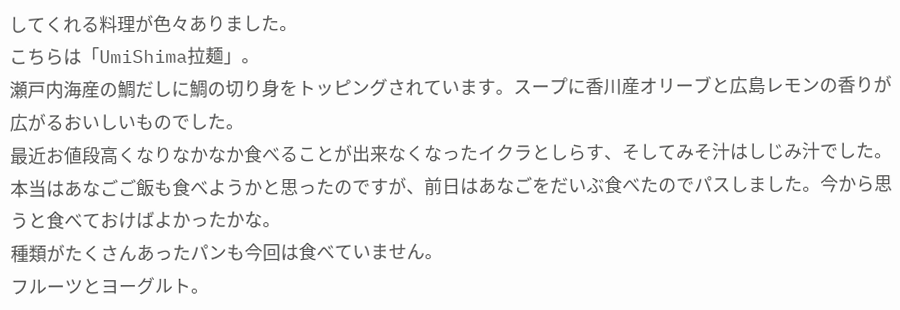してくれる料理が色々ありました。
こちらは「UmiShima拉麺」。
瀬戸内海産の鯛だしに鯛の切り身をトッピングされています。スープに香川産オリーブと広島レモンの香りが広がるおいしいものでした。
最近お値段高くなりなかなか食べることが出来なくなったイクラとしらす、そしてみそ汁はしじみ汁でした。
本当はあなごご飯も食べようかと思ったのですが、前日はあなごをだいぶ食べたのでパスしました。今から思うと食べておけばよかったかな。
種類がたくさんあったパンも今回は食べていません。
フルーツとヨーグルト。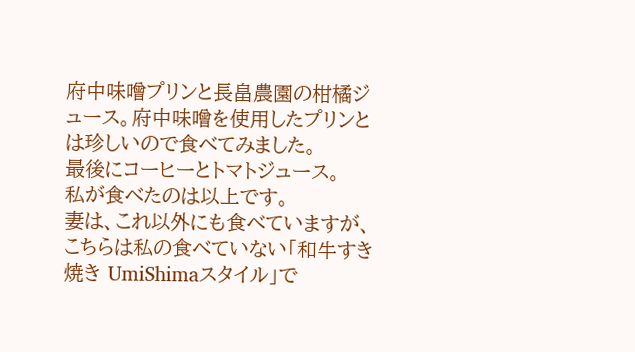府中味噌プリンと長畠農園の柑橘ジュース。府中味噌を使用したプリンとは珍しいので食べてみました。
最後にコーヒーとトマトジュース。
私が食べたのは以上です。
妻は、これ以外にも食べていますが、こちらは私の食べていない「和牛すき焼き UmiShimaスタイル」で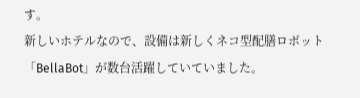す。
新しいホテルなので、設備は新しくネコ型配膳ロボット「BellaBot」が数台活躍していていました。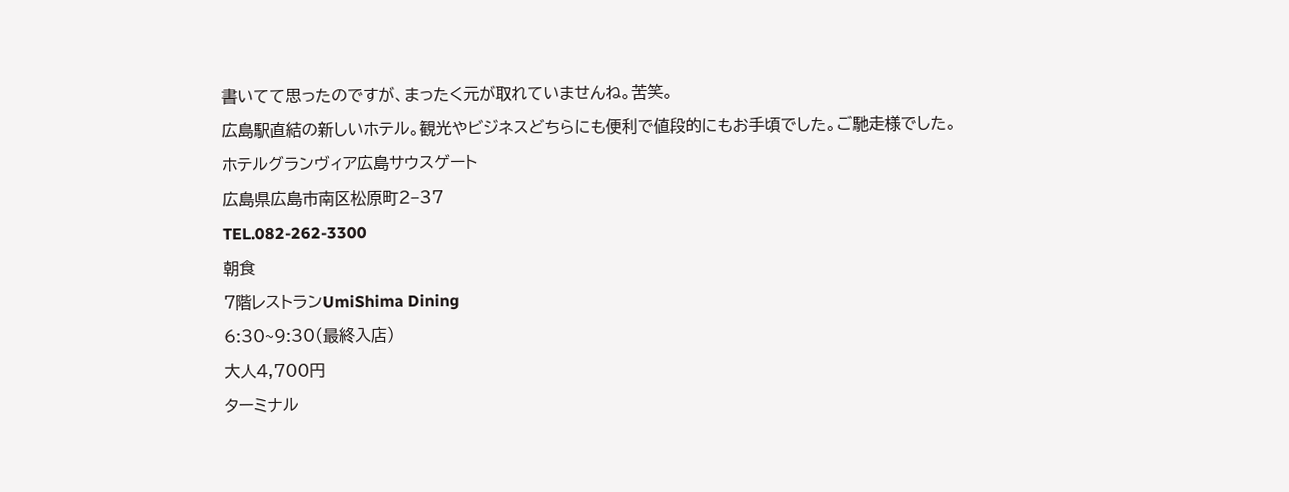書いてて思ったのですが、まったく元が取れていませんね。苦笑。
広島駅直結の新しいホテル。観光やビジネスどちらにも便利で値段的にもお手頃でした。ご馳走様でした。
ホテルグランヴィア広島サウスゲート
広島県広島市南区松原町2−37
TEL.082-262-3300
朝食
7階レストランUmiShima Dining
6:30~9:30(最終入店)
大人4,700円
ターミナル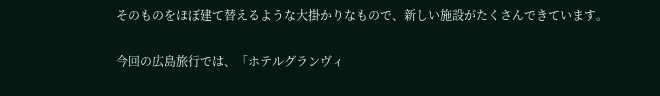そのものをほぼ建て替えるような大掛かりなもので、新しい施設がたくさんできています。

今回の広島旅行では、「ホテルグランヴィ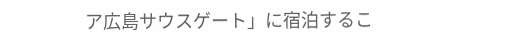ア広島サウスゲート」に宿泊するこ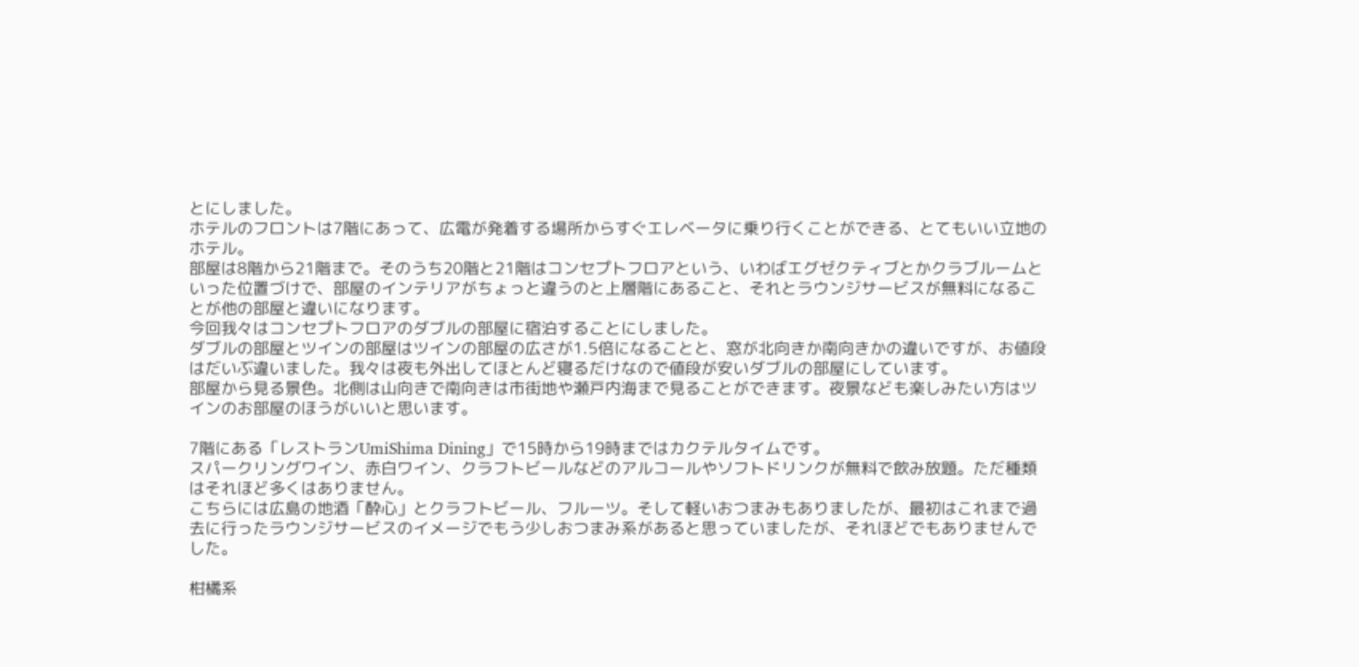とにしました。
ホテルのフロントは7階にあって、広電が発着する場所からすぐエレベータに乗り行くことができる、とてもいい立地のホテル。
部屋は8階から21階まで。そのうち20階と21階はコンセプトフロアという、いわばエグゼクティブとかクラブルームといった位置づけで、部屋のインテリアがちょっと違うのと上層階にあること、それとラウンジサービスが無料になることが他の部屋と違いになります。
今回我々はコンセプトフロアのダブルの部屋に宿泊することにしました。
ダブルの部屋とツインの部屋はツインの部屋の広さが1.5倍になることと、窓が北向きか南向きかの違いですが、お値段はだいぶ違いました。我々は夜も外出してほとんど寝るだけなので値段が安いダブルの部屋にしています。
部屋から見る景色。北側は山向きで南向きは市街地や瀬戸内海まで見ることができます。夜景なども楽しみたい方はツインのお部屋のほうがいいと思います。

7階にある「レストランUmiShima Dining」で15時から19時まではカクテルタイムです。
スパークリングワイン、赤白ワイン、クラフトビールなどのアルコールやソフトドリンクが無料で飲み放題。ただ種類はそれほど多くはありません。
こちらには広島の地酒「酔心」とクラフトビール、フルーツ。そして軽いおつまみもありましたが、最初はこれまで過去に行ったラウンジサービスのイメージでもう少しおつまみ系があると思っていましたが、それほどでもありませんでした。

柑橘系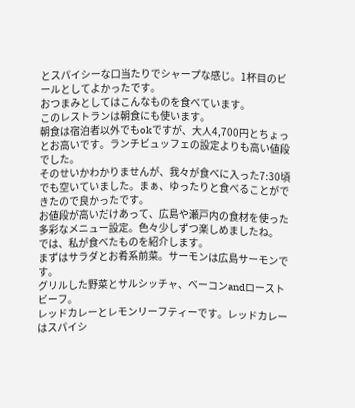とスパイシーな口当たりでシャープな感じ。1杯目のビールとしてよかったです。
おつまみとしてはこんなものを食べています。
このレストランは朝食にも使います。
朝食は宿泊者以外でもokですが、大人4,700円とちょっとお高いです。ランチビュッフェの設定よりも高い値段でした。
そのせいかわかりませんが、我々が食べに入った7:30頃でも空いていました。まぁ、ゆったりと食べることができたので良かったです。
お値段が高いだけあって、広島や瀬戸内の食材を使った多彩なメニュー設定。色々少しずつ楽しめましたね。
では、私が食べたものを紹介します。
まずはサラダとお肴系前菜。サーモンは広島サーモンです。
グリルした野菜とサルシッチャ、ベーコンandローストビーフ。
レッドカレーとレモンリーフティーです。レッドカレーはスパイシ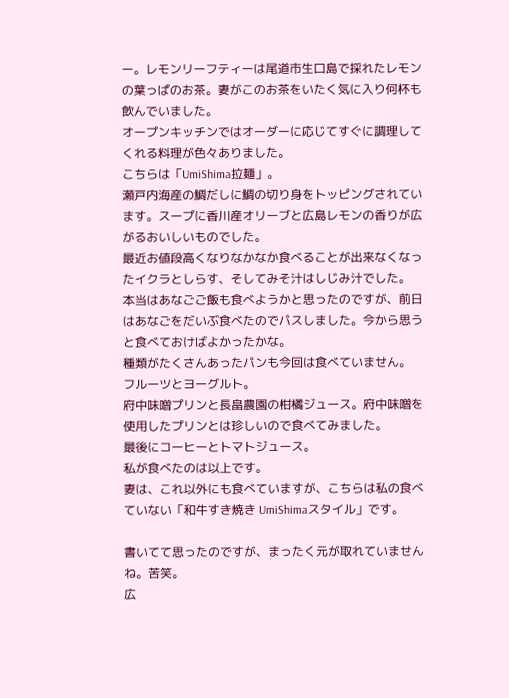ー。レモンリーフティーは尾道市生口島で採れたレモンの葉っぱのお茶。妻がこのお茶をいたく気に入り何杯も飲んでいました。
オープンキッチンではオーダーに応じてすぐに調理してくれる料理が色々ありました。
こちらは「UmiShima拉麺」。
瀬戸内海産の鯛だしに鯛の切り身をトッピングされています。スープに香川産オリーブと広島レモンの香りが広がるおいしいものでした。
最近お値段高くなりなかなか食べることが出来なくなったイクラとしらす、そしてみそ汁はしじみ汁でした。
本当はあなごご飯も食べようかと思ったのですが、前日はあなごをだいぶ食べたのでパスしました。今から思うと食べておけばよかったかな。
種類がたくさんあったパンも今回は食べていません。
フルーツとヨーグルト。
府中味噌プリンと長畠農園の柑橘ジュース。府中味噌を使用したプリンとは珍しいので食べてみました。
最後にコーヒーとトマトジュース。
私が食べたのは以上です。
妻は、これ以外にも食べていますが、こちらは私の食べていない「和牛すき焼き UmiShimaスタイル」です。

書いてて思ったのですが、まったく元が取れていませんね。苦笑。
広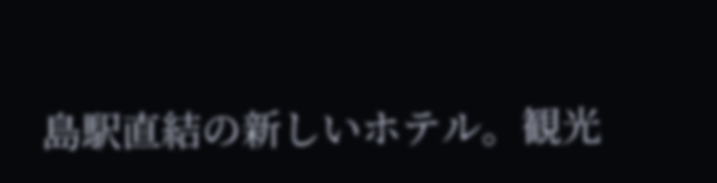島駅直結の新しいホテル。観光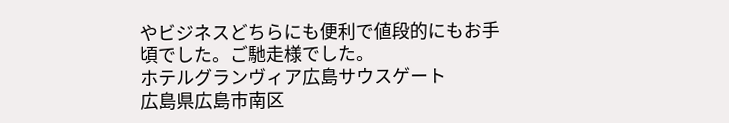やビジネスどちらにも便利で値段的にもお手頃でした。ご馳走様でした。
ホテルグランヴィア広島サウスゲート
広島県広島市南区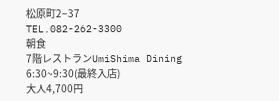松原町2−37
TEL.082-262-3300
朝食
7階レストランUmiShima Dining
6:30~9:30(最終入店)
大人4,700円